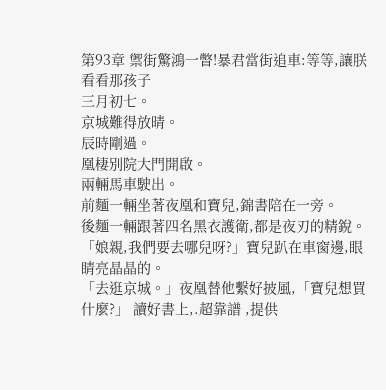第93章 禦街驚鴻一瞥!暴君當街追車:等等,讓朕看看那孩子
三月初七。
京城難得放晴。
辰時剛過。
凰棲別院大門開啟。
兩輛馬車駛出。
前麵一輛坐著夜凰和寶兒,錦書陪在一旁。
後麵一輛跟著四名黑衣護衛,都是夜刃的精銳。
「娘親,我們要去哪兒呀?」寶兒趴在車窗邊,眼睛亮晶晶的。
「去逛京城。」夜凰替他繫好披風,「寶兒想買什麼?」 讀好書上,.超靠譜 ,提供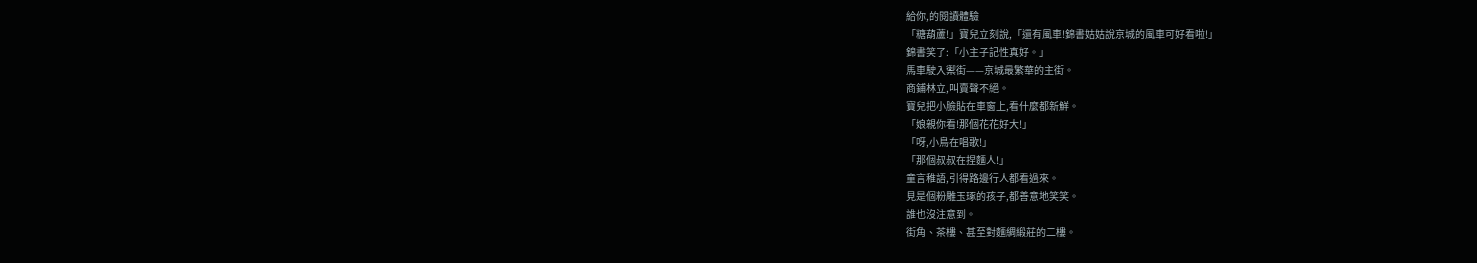給你,的閱讀體驗
「糖葫蘆!」寶兒立刻說,「還有風車!錦書姑姑說京城的風車可好看啦!」
錦書笑了:「小主子記性真好。」
馬車駛入禦街——京城最繁華的主街。
商鋪林立,叫賣聲不絕。
寶兒把小臉貼在車窗上,看什麼都新鮮。
「娘親你看!那個花花好大!」
「呀,小鳥在唱歌!」
「那個叔叔在捏麵人!」
童言稚語,引得路邊行人都看過來。
見是個粉雕玉琢的孩子,都善意地笑笑。
誰也沒注意到。
街角、茶樓、甚至對麵綢緞莊的二樓。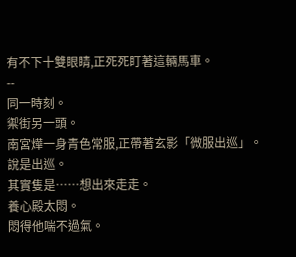有不下十雙眼睛,正死死盯著這輛馬車。
--
同一時刻。
禦街另一頭。
南宮燁一身青色常服,正帶著玄影「微服出巡」。
說是出巡。
其實隻是……想出來走走。
養心殿太悶。
悶得他喘不過氣。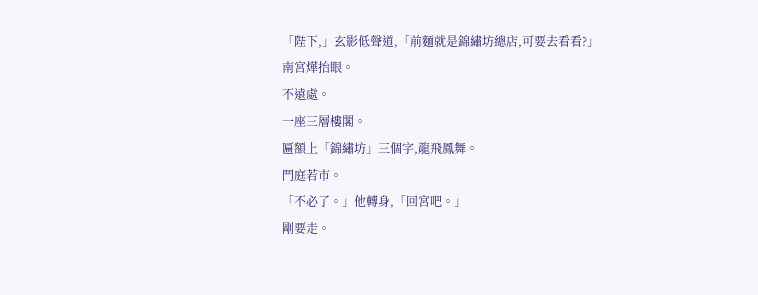「陛下,」玄影低聲道,「前麵就是錦繡坊總店,可要去看看?」
南宮燁抬眼。
不遠處。
一座三層樓閣。
匾額上「錦繡坊」三個字,龍飛鳳舞。
門庭若市。
「不必了。」他轉身,「回宮吧。」
剛要走。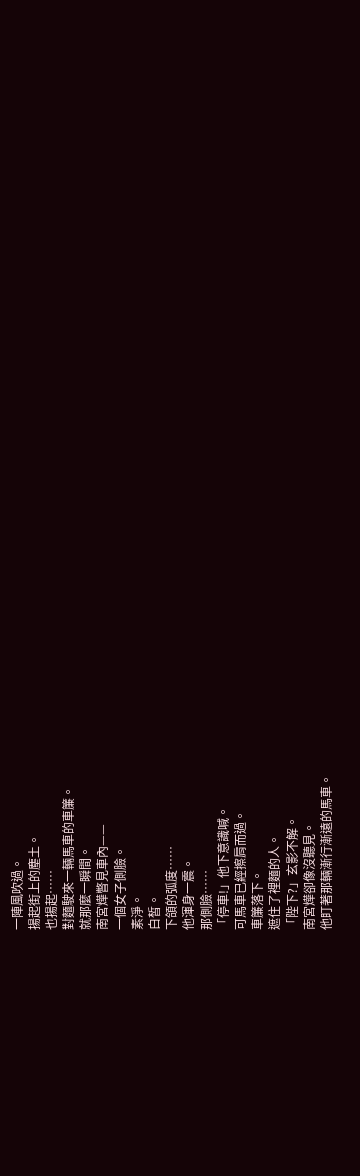一陣風吹過。
揚起街上的塵土。
也揚起……
對麵駛來一輛馬車的車簾。
就那麼一瞬間。
南宮燁瞥見車內——
一個女子側臉。
素淨。
白皙。
下頜的弧度……
他渾身一震。
那側臉……
「停車!」他下意識喊。
可馬車已經擦肩而過。
車簾落下。
遮住了裡麵的人。
「陛下?」玄影不解。
南宮燁卻像沒聽見。
他盯著那輛漸行漸遠的馬車。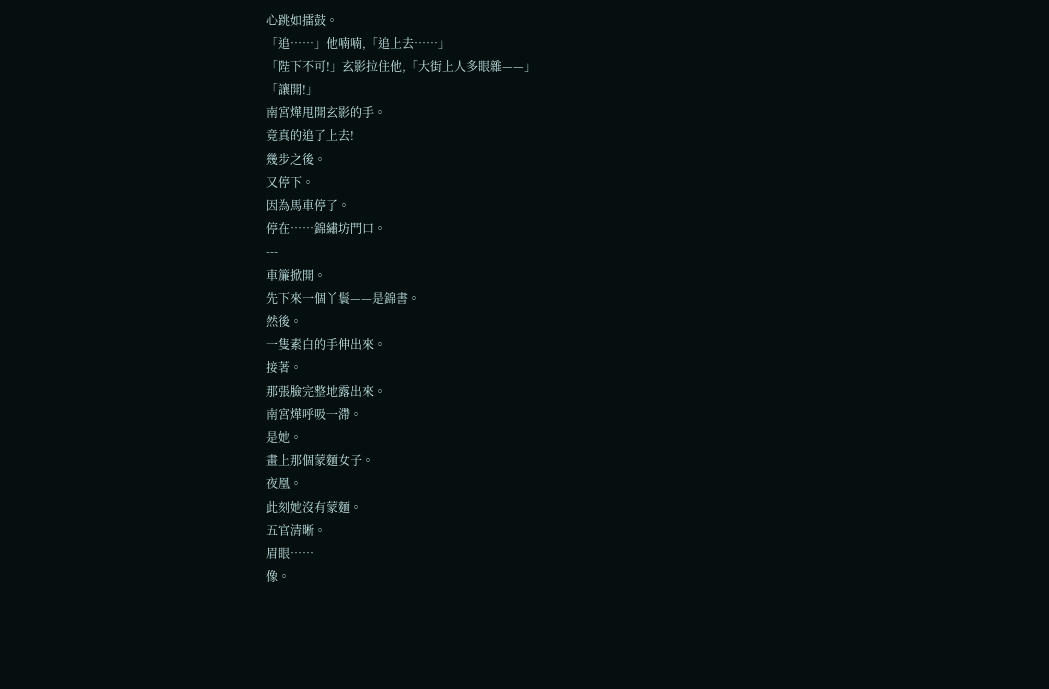心跳如擂鼓。
「追……」他喃喃,「追上去……」
「陛下不可!」玄影拉住他,「大街上人多眼雜——」
「讓開!」
南宮燁甩開玄影的手。
竟真的追了上去!
幾步之後。
又停下。
因為馬車停了。
停在……錦繡坊門口。
---
車簾掀開。
先下來一個丫鬟——是錦書。
然後。
一隻素白的手伸出來。
接著。
那張臉完整地露出來。
南宮燁呼吸一滯。
是她。
畫上那個蒙麵女子。
夜凰。
此刻她沒有蒙麵。
五官清晰。
眉眼……
像。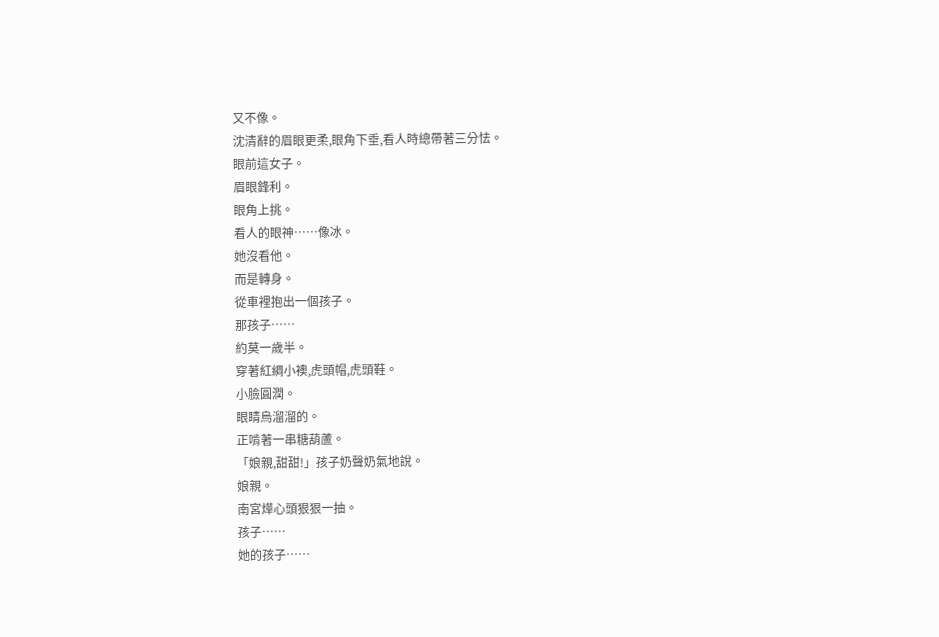又不像。
沈清辭的眉眼更柔,眼角下垂,看人時總帶著三分怯。
眼前這女子。
眉眼鋒利。
眼角上挑。
看人的眼神……像冰。
她沒看他。
而是轉身。
從車裡抱出一個孩子。
那孩子……
約莫一歲半。
穿著紅綢小襖,虎頭帽,虎頭鞋。
小臉圓潤。
眼睛烏溜溜的。
正啃著一串糖葫蘆。
「娘親,甜甜!」孩子奶聲奶氣地說。
娘親。
南宮燁心頭狠狠一抽。
孩子……
她的孩子……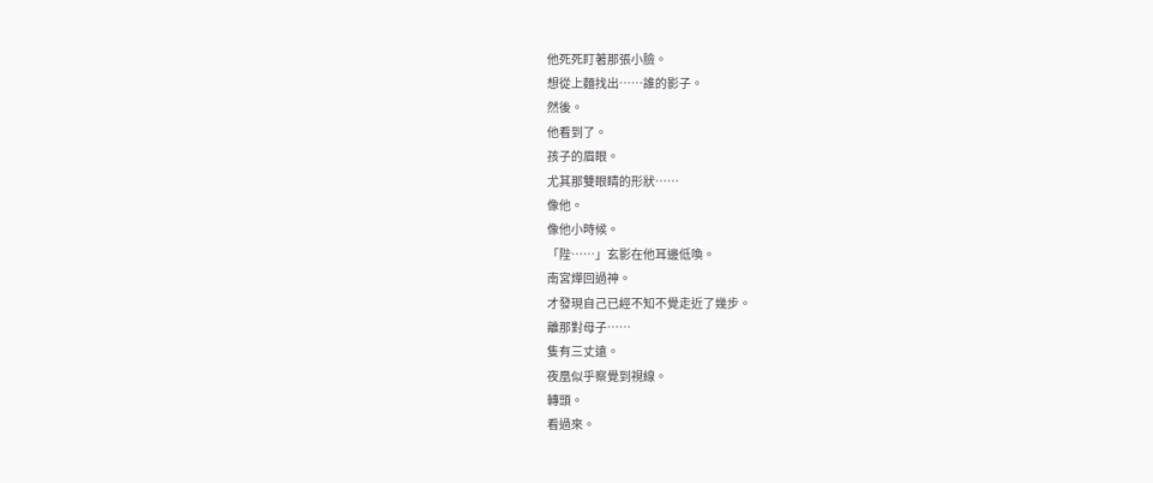他死死盯著那張小臉。
想從上麵找出……誰的影子。
然後。
他看到了。
孩子的眉眼。
尤其那雙眼睛的形狀……
像他。
像他小時候。
「陛……」玄影在他耳邊低喚。
南宮燁回過神。
才發現自己已經不知不覺走近了幾步。
離那對母子……
隻有三丈遠。
夜凰似乎察覺到視線。
轉頭。
看過來。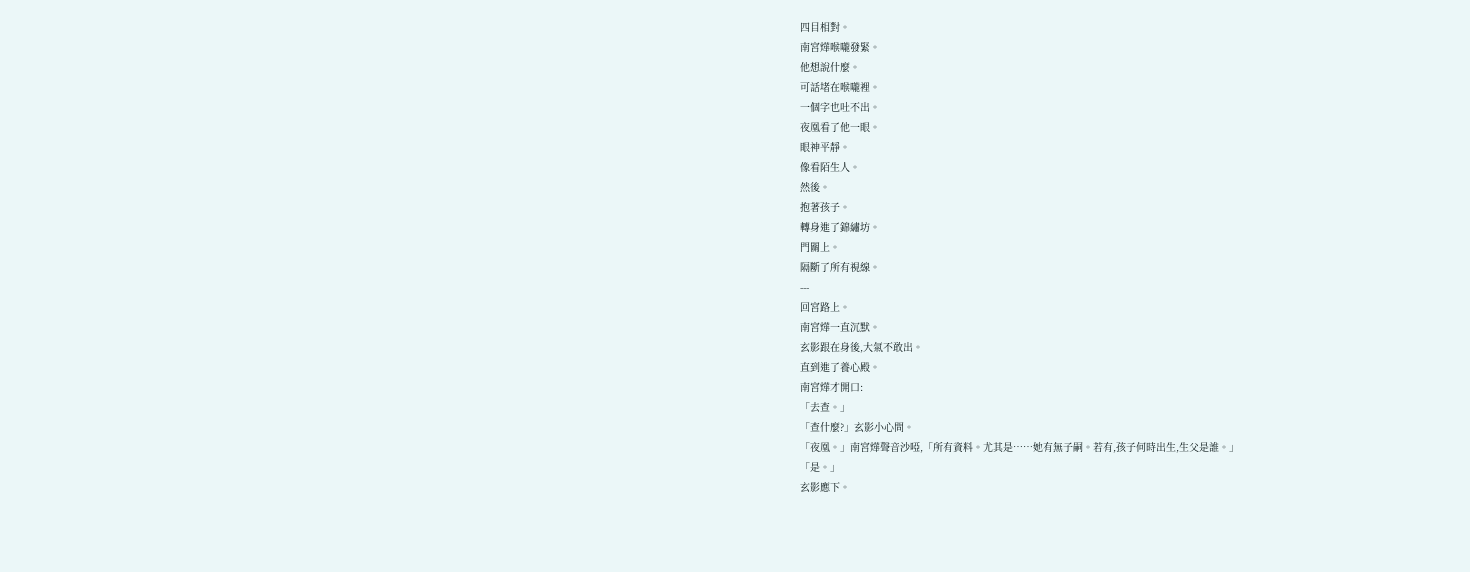四目相對。
南宮燁喉嚨發緊。
他想說什麼。
可話堵在喉嚨裡。
一個字也吐不出。
夜凰看了他一眼。
眼神平靜。
像看陌生人。
然後。
抱著孩子。
轉身進了錦繡坊。
門關上。
隔斷了所有視線。
---
回宮路上。
南宮燁一直沉默。
玄影跟在身後,大氣不敢出。
直到進了養心殿。
南宮燁才開口:
「去查。」
「查什麼?」玄影小心問。
「夜凰。」南宮燁聲音沙啞,「所有資料。尤其是……她有無子嗣。若有,孩子何時出生,生父是誰。」
「是。」
玄影應下。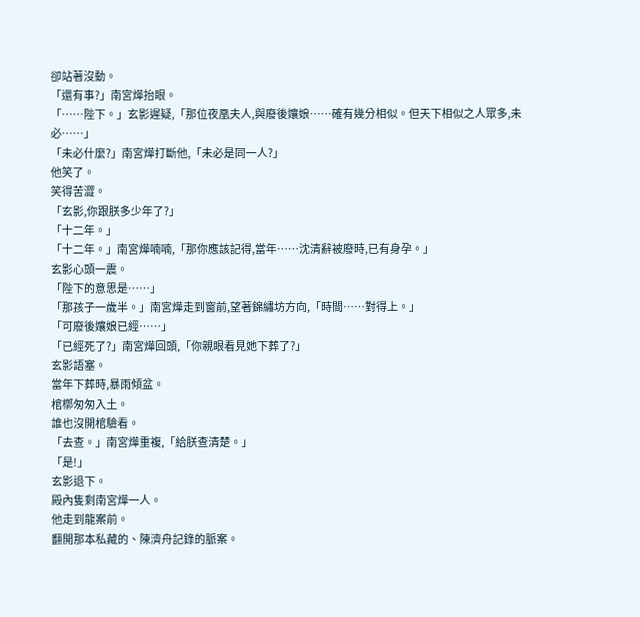卻站著沒動。
「還有事?」南宮燁抬眼。
「……陛下。」玄影遲疑,「那位夜凰夫人,與廢後孃娘……確有幾分相似。但天下相似之人眾多,未必……」
「未必什麼?」南宮燁打斷他,「未必是同一人?」
他笑了。
笑得苦澀。
「玄影,你跟朕多少年了?」
「十二年。」
「十二年。」南宮燁喃喃,「那你應該記得,當年……沈清辭被廢時,已有身孕。」
玄影心頭一震。
「陛下的意思是……」
「那孩子一歲半。」南宮燁走到窗前,望著錦繡坊方向,「時間……對得上。」
「可廢後孃娘已經……」
「已經死了?」南宮燁回頭,「你親眼看見她下葬了?」
玄影語塞。
當年下葬時,暴雨傾盆。
棺槨匆匆入土。
誰也沒開棺驗看。
「去查。」南宮燁重複,「給朕查清楚。」
「是!」
玄影退下。
殿內隻剩南宮燁一人。
他走到龍案前。
翻開那本私藏的、陳濟舟記錄的脈案。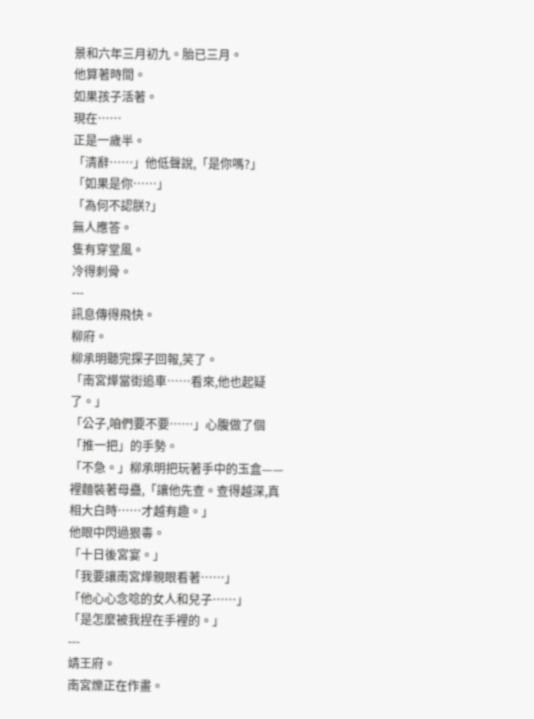景和六年三月初九。胎已三月。
他算著時間。
如果孩子活著。
現在……
正是一歲半。
「清辭……」他低聲說,「是你嗎?」
「如果是你……」
「為何不認朕?」
無人應答。
隻有穿堂風。
冷得刺骨。
---
訊息傳得飛快。
柳府。
柳承明聽完探子回報,笑了。
「南宮燁當街追車……看來,他也起疑了。」
「公子,咱們要不要……」心腹做了個「推一把」的手勢。
「不急。」柳承明把玩著手中的玉盒——裡麵裝著母蠱,「讓他先查。查得越深,真相大白時……才越有趣。」
他眼中閃過狠毒。
「十日後宮宴。」
「我要讓南宮燁親眼看著……」
「他心心念唸的女人和兒子……」
「是怎麼被我捏在手裡的。」
---
靖王府。
南宮爍正在作畫。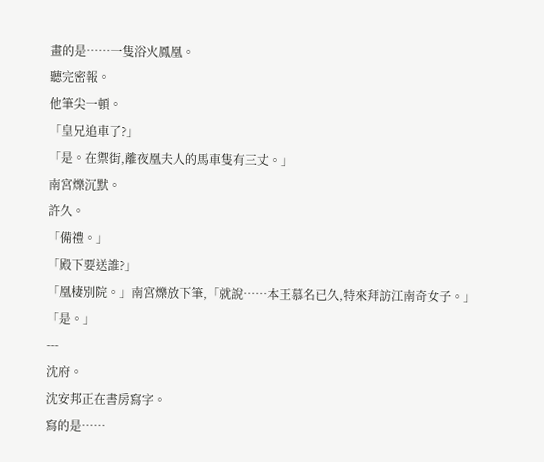畫的是……一隻浴火鳳凰。
聽完密報。
他筆尖一頓。
「皇兄追車了?」
「是。在禦街,離夜凰夫人的馬車隻有三丈。」
南宮爍沉默。
許久。
「備禮。」
「殿下要送誰?」
「凰棲別院。」南宮爍放下筆,「就說……本王慕名已久,特來拜訪江南奇女子。」
「是。」
---
沈府。
沈安邦正在書房寫字。
寫的是……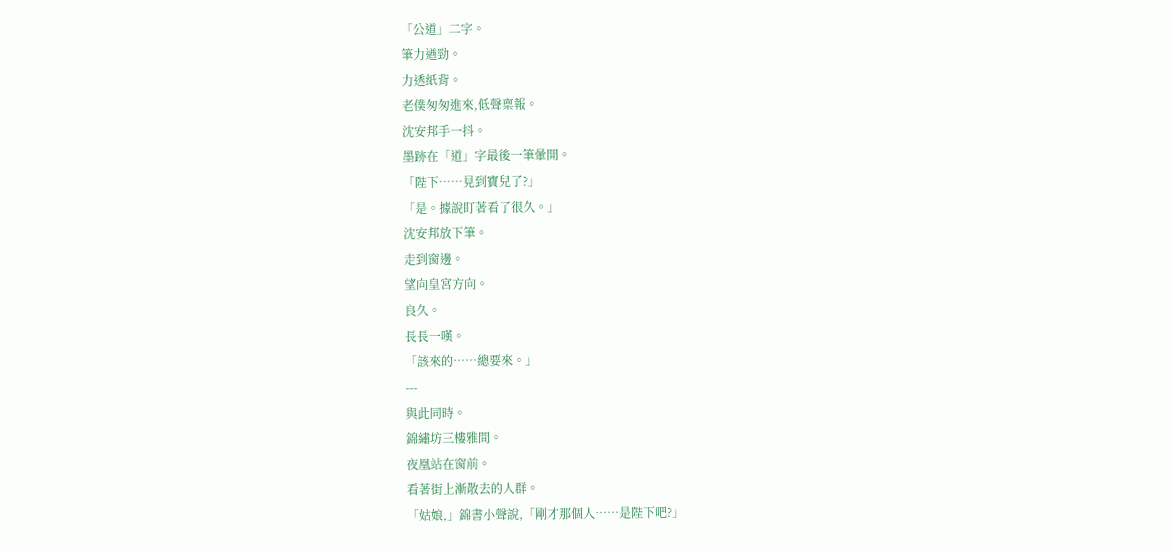「公道」二字。
筆力遒勁。
力透紙背。
老僕匆匆進來,低聲稟報。
沈安邦手一抖。
墨跡在「道」字最後一筆暈開。
「陛下……見到寶兒了?」
「是。據說盯著看了很久。」
沈安邦放下筆。
走到窗邊。
望向皇宮方向。
良久。
長長一嘆。
「該來的……總要來。」
---
與此同時。
錦繡坊三樓雅間。
夜凰站在窗前。
看著街上漸散去的人群。
「姑娘,」錦書小聲說,「剛才那個人……是陛下吧?」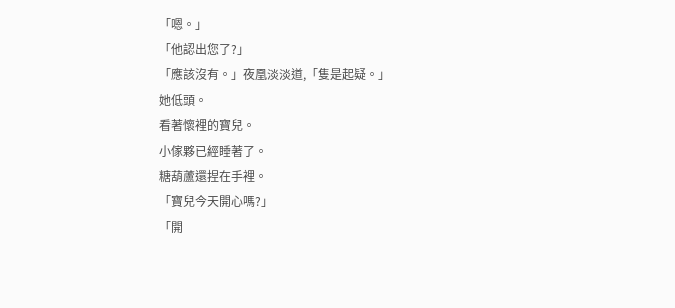「嗯。」
「他認出您了?」
「應該沒有。」夜凰淡淡道,「隻是起疑。」
她低頭。
看著懷裡的寶兒。
小傢夥已經睡著了。
糖葫蘆還捏在手裡。
「寶兒今天開心嗎?」
「開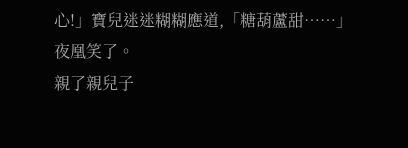心!」寶兒迷迷糊糊應道,「糖葫蘆甜……」
夜凰笑了。
親了親兒子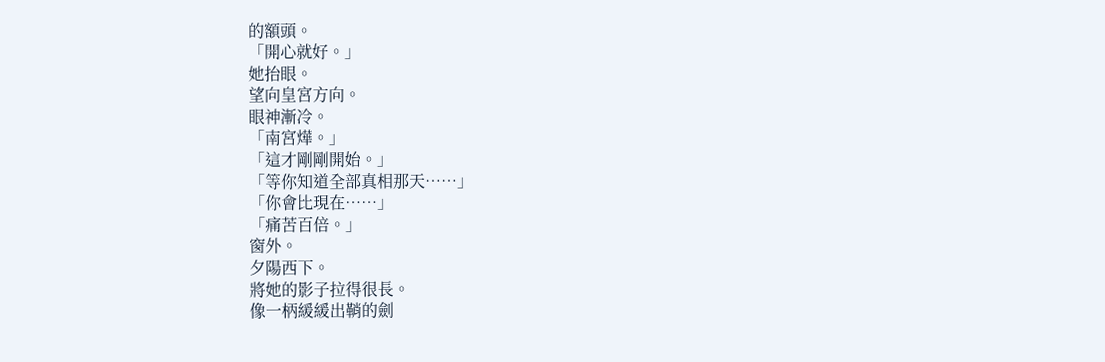的額頭。
「開心就好。」
她抬眼。
望向皇宮方向。
眼神漸冷。
「南宮燁。」
「這才剛剛開始。」
「等你知道全部真相那天……」
「你會比現在……」
「痛苦百倍。」
窗外。
夕陽西下。
將她的影子拉得很長。
像一柄緩緩出鞘的劍